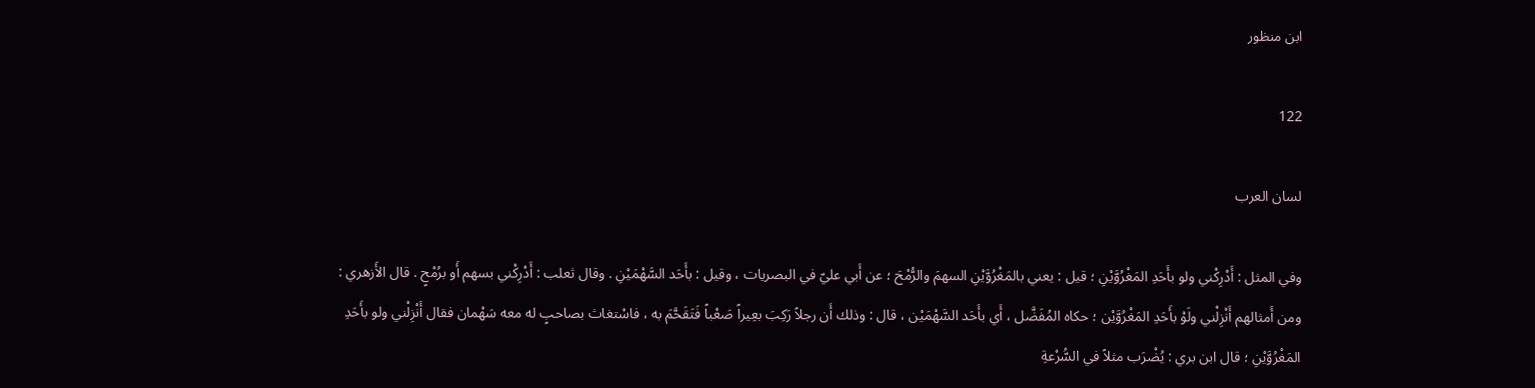ابن منظور

122

لسان العرب

وفي المثل : أَدْرِكْني ولو بأَحَدِ المَغْرُوَّيْنِ ؛ قيل : يعني بالمَغْرُوَّيْنِ السهمَ والرُّمْحَ ؛ عن أَبي عليّ في البصريات ، وقيل : بأَحَد السَّهْمَيْنِ . وقال ثعلب : أَدْرِكْني بسهم أَو برُمْحٍ . قال الأَزهري : ومن أَمثالهم أَنْزِلْني ولَوْ بأَحَدِ المَغْرُوَّيْن ؛ حكاه المُفَضَّل ، أَي بأَحَد السَّهْمَيْن ، قال : وذلك أَن رجلاً رَكِبَ بعِيراً صَعْباً فَتَقَحَّمَ به ، فاسْتغاث بصاحبٍ له معه سَهْمان فقال أَنْزِلْني ولو بأَحَدِ المَغْرُوَّيْنِ ؛ قال ابن بري : يُضْرَب مثلاً في السُّرْعةِ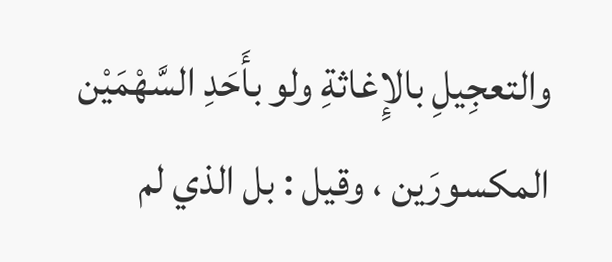والتعجِيلِ بالإِغاثةِ ولو بأَحَدِ السَّهْمَيْن المكسورَين ، وقيل : بل الذي لم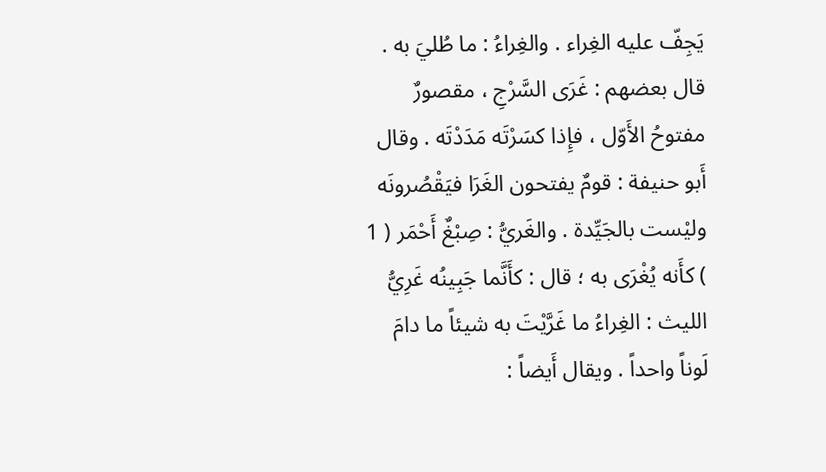يَجِفّ عليه الغِراء . والغِراءُ : ما طُليَ به . قال بعضهم : غَرَى السَّرْجِ ، مقصورٌ مفتوحُ الأَوّل ، فإِذا كسَرْتَه مَدَدْتَه . وقال أَبو حنيفة : قومٌ يفتحون الغَرَا فيَقْصُرونَه وليْست بالجَيِّدة . والغَريُّ : صِبْغٌ أَحْمَر ( 1 ) كأَنه يُغْرَى به ؛ قال : كأَنَّما جَبِينُه غَرِيُّ الليث : الغِراءُ ما غَرَّيْتَ به شيئاً ما دامَ لَوناً واحداً . ويقال أَيضاً :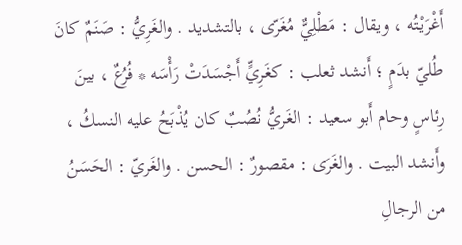أَغْرَيْتُه ، ويقال : مَطْلِيٌّ مُغَرّى ، بالتشديد . والغَرِيُّ : صَنَمٌ كانَ طُليّ بدَمٍ ؛ أَنشد ثعلب : كغَرِيٍّ أَجْسَدَتْ رَأْسَه * فُرُعٌ ، بينَ رِئاسٍ وحام أَبو سعيد : الغَريُّ نُصُبٌ كان يُذْبَحُ عليه النسكُ ، وأَنشد البيت . والغَرَى : مقصورٌ : الحسن . والغَريّ : الحَسَنُ من الرجالِ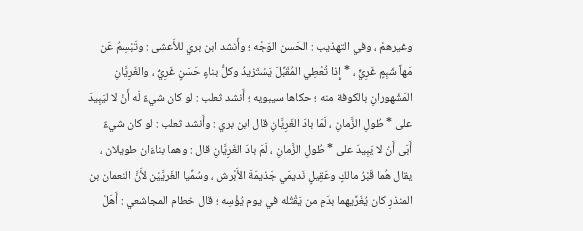وغيرهمْ ، وفي التهذيب : الحَسن الوَجْه ؛ وأَنشد ابن بري للأَعشى : وتَبْسِمُ عَن مَهاً شَبِمٍ غَرِيٍّ ، * إِذا تُعْطِي المُقَبِّلَ يَسْتَزيدُ وكلُّ بناءٍ حَسَنٍ غَرِيُّ ، والغَرِيَّانِ المَشْهورانِ بالكوفة منه ؛ حكاها سيبويه ؛ أَنشد ثعلب : لو كان شيءٌ لَه أَنْ لا ليَبِيدَ على * طُولِ الزَّمانِ ، لَمَا بادَ الغَرِيَّانِ قال ابن بري : وأَنشد ثعلب : لو كان شيءٌ أَبَى أَنْ لا يَبِيدَ على * طُولِ الزَّمانِ ، لَمَ بادَ الغَرِيَّانِ قال : وهما بناءَان طويلان ، يقال هُما قَبْرُ مالكٍ وعَقِيلٍ نَديمَي جَذيمَةَ الأَبْرش ، وسُمِّيا الغَريَّيْن لأَنَّ النعمان بن المنذرِ كان يُغَرِّيهما بدَمِ من يَقْتُله في يوم يُؤْسِه ؛ قال خطام المجاشعي : أَهَلْ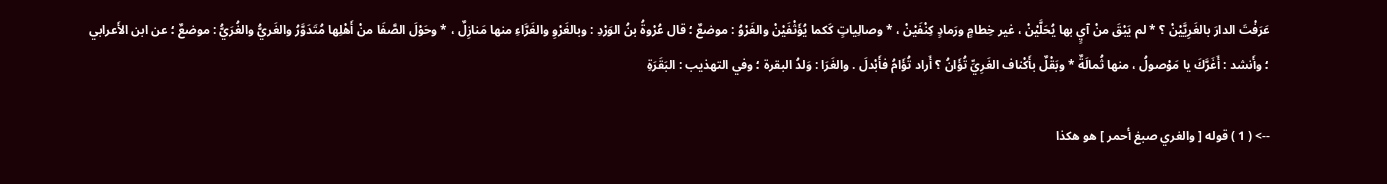عَرَفْتَ الدارَ بالغَرِيَّيْنْ ؟ * لم يَبْقَ منْ آيٍ بها يُحَلَّيْنْ ، غير خِطامٍ ورَمادٍ كِنْفَيْنْ ، * وصالِياتٍ كَكما يُؤَثْفَيْنْ والغَرْوُ : موضعٌ ؛ قال عُرْوةُ بنُ الوَرْدِ : وبالغَرْوِ والغَرَّاءِ منها مَنازِلٌ ، * وحَوْلَ الصَّفَا منْ أَهْلِها مُتَدَوَّرُ والغَريُّ والغُرَيُّ : موضعٌ ؛ عن ابن الأَعرابي ؛ وأَنشد : أَغَرَّكَ يا مَوْصولُ ، منها ثُمالَةٌ * وبَقْلٌ بأَكْناف الغَرِيِّ تُؤَانُ ؟ أَراد تُؤَامُ فأَبْدلَ . والغَرَا : وَلدُ البقرة ؛ وفي التهذيب : البَقَرَةِ

--> ( 1 ) قوله [ والغري صبغ أحمر ] هو هكذا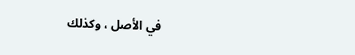في الأصل ، وكذلك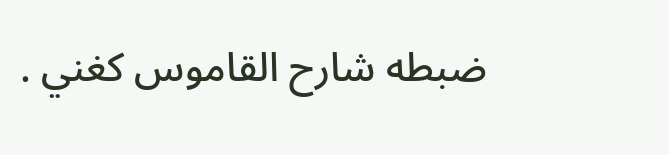ضبطه شارح القاموس كغني .